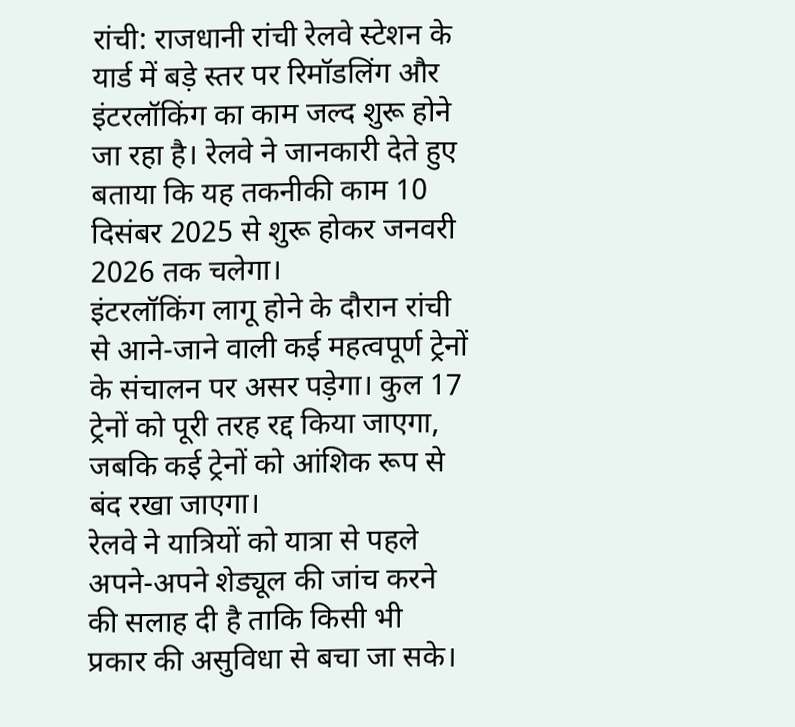रांची: राजधानी रांची रेलवे स्टेशन के यार्ड में बड़े स्तर पर रिमॉडलिंग और इंटरलॉकिंग का काम जल्द शुरू होने जा रहा है। रेलवे ने जानकारी देते हुए बताया कि यह तकनीकी काम 10 दिसंबर 2025 से शुरू होकर जनवरी 2026 तक चलेगा।
इंटरलॉकिंग लागू होने के दौरान रांची से आने-जाने वाली कई महत्वपूर्ण ट्रेनों के संचालन पर असर पड़ेगा। कुल 17 ट्रेनों को पूरी तरह रद्द किया जाएगा, जबकि कई ट्रेनों को आंशिक रूप से बंद रखा जाएगा।
रेलवे ने यात्रियों को यात्रा से पहले अपने-अपने शेड्यूल की जांच करने की सलाह दी है ताकि किसी भी प्रकार की असुविधा से बचा जा सके।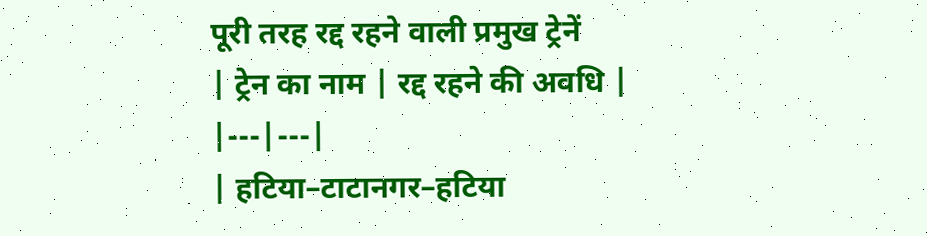पूरी तरह रद्द रहने वाली प्रमुख ट्रेनें
| ट्रेन का नाम | रद्द रहने की अवधि |
|---|---|
| हटिया–टाटानगर–हटिया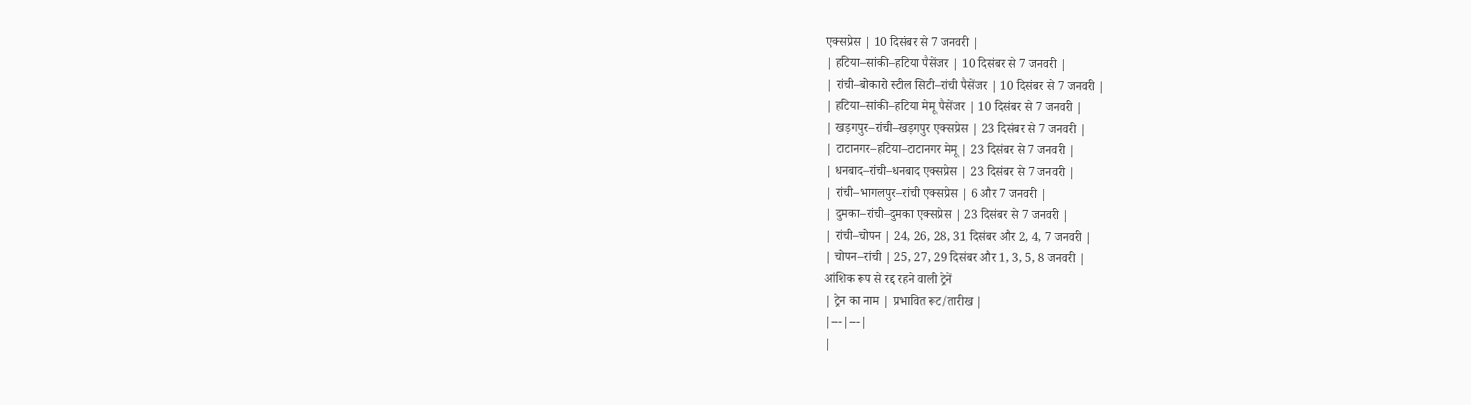एक्सप्रेस | 10 दिसंबर से 7 जनवरी |
| हटिया–सांकी–हटिया पैसेंजर | 10 दिसंबर से 7 जनवरी |
| रांची–बोकारो स्टील सिटी–रांची पैसेंजर | 10 दिसंबर से 7 जनवरी |
| हटिया–सांकी–हटिया मेमू पैसेंजर | 10 दिसंबर से 7 जनवरी |
| खड़गपुर–रांची–खड़गपुर एक्सप्रेस | 23 दिसंबर से 7 जनवरी |
| टाटानगर–हटिया–टाटानगर मेमू | 23 दिसंबर से 7 जनवरी |
| धनबाद–रांची–धनबाद एक्सप्रेस | 23 दिसंबर से 7 जनवरी |
| रांची–भागलपुर–रांची एक्सप्रेस | 6 और 7 जनवरी |
| दुमका–रांची–दुमका एक्सप्रेस | 23 दिसंबर से 7 जनवरी |
| रांची–चोपन | 24, 26, 28, 31 दिसंबर और 2, 4, 7 जनवरी |
| चोपन–रांची | 25, 27, 29 दिसंबर और 1, 3, 5, 8 जनवरी |
आंशिक रूप से रद्द रहने वाली ट्रेनें
| ट्रेन का नाम | प्रभावित रूट/तारीख |
|---|---|
|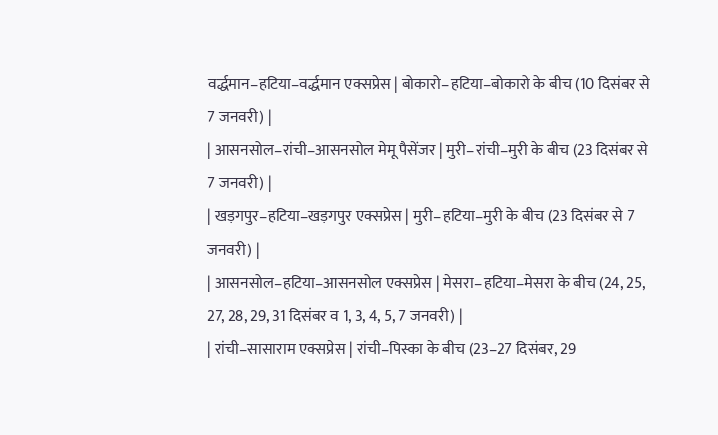वर्द्धमान–हटिया–वर्द्धमान एक्सप्रेस | बोकारो–हटिया–बोकारो के बीच (10 दिसंबर से 7 जनवरी) |
| आसनसोल–रांची–आसनसोल मेमू पैसेंजर | मुरी–रांची–मुरी के बीच (23 दिसंबर से 7 जनवरी) |
| खड़गपुर–हटिया–खड़गपुर एक्सप्रेस | मुरी–हटिया–मुरी के बीच (23 दिसंबर से 7 जनवरी) |
| आसनसोल–हटिया–आसनसोल एक्सप्रेस | मेसरा–हटिया–मेसरा के बीच (24, 25, 27, 28, 29, 31 दिसंबर व 1, 3, 4, 5, 7 जनवरी) |
| रांची–सासाराम एक्सप्रेस | रांची–पिस्का के बीच (23–27 दिसंबर, 29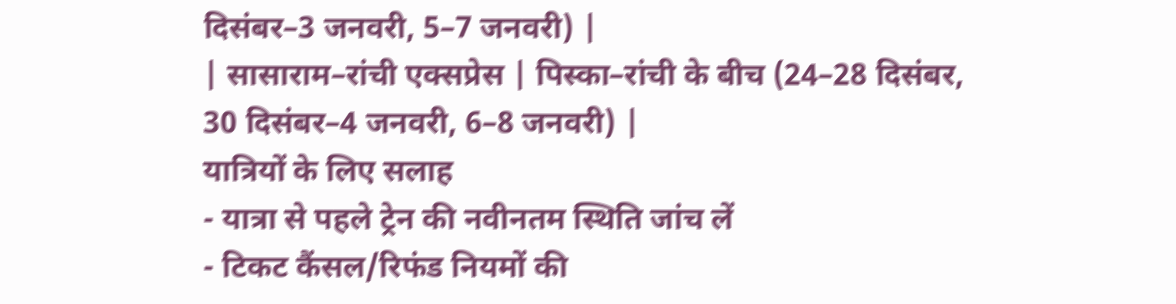दिसंबर–3 जनवरी, 5–7 जनवरी) |
| सासाराम–रांची एक्सप्रेस | पिस्का–रांची के बीच (24–28 दिसंबर, 30 दिसंबर–4 जनवरी, 6–8 जनवरी) |
यात्रियों के लिए सलाह
- यात्रा से पहले ट्रेन की नवीनतम स्थिति जांच लें
- टिकट कैंसल/रिफंड नियमों की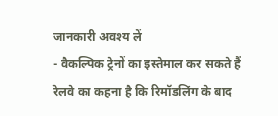जानकारी अवश्य लें
- वैकल्पिक ट्रेनों का इस्तेमाल कर सकते हैं
रेलवे का कहना है कि रिमॉडलिंग के बाद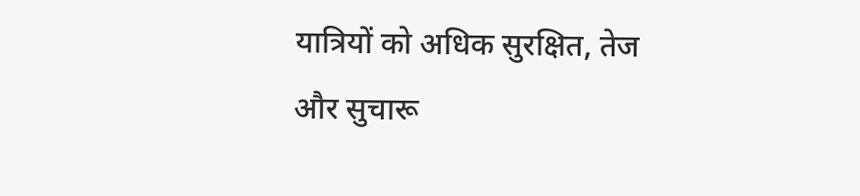यात्रियों को अधिक सुरक्षित, तेज और सुचारू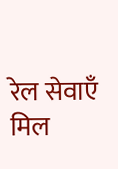रेल सेवाएँ मिल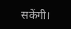सकेंगी।